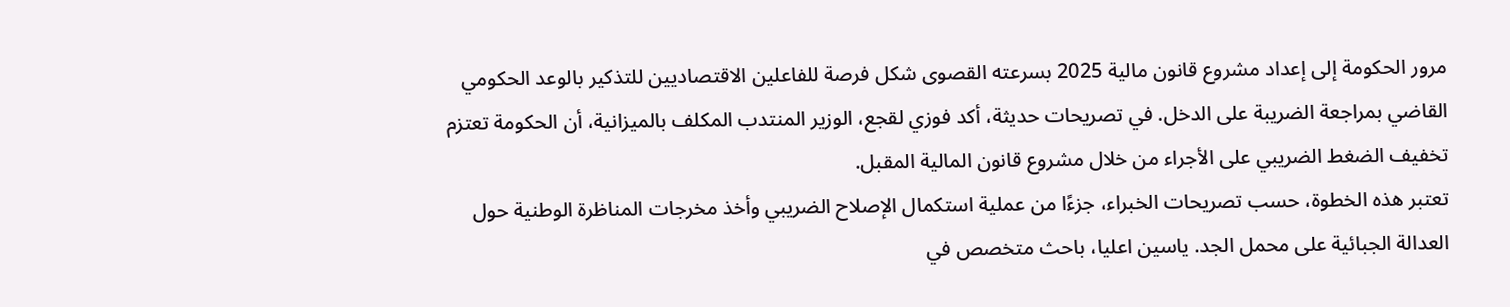مرور الحكومة إلى إعداد مشروع قانون مالية 2025 بسرعته القصوى شكل فرصة للفاعلين الاقتصاديين للتذكير بالوعد الحكومي القاضي بمراجعة الضريبة على الدخل. في تصريحات حديثة، أكد فوزي لقجع، الوزير المنتدب المكلف بالميزانية، أن الحكومة تعتزم تخفيف الضغط الضريبي على الأجراء من خلال مشروع قانون المالية المقبل.
تعتبر هذه الخطوة، حسب تصريحات الخبراء، جزءًا من عملية استكمال الإصلاح الضريبي وأخذ مخرجات المناظرة الوطنية حول العدالة الجبائية على محمل الجد. ياسين اعليا، باحث متخصص في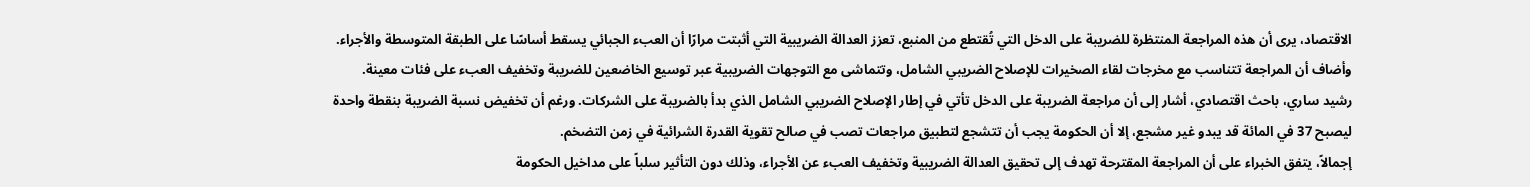الاقتصاد، يرى أن هذه المراجعة المنتظرة للضريبة على الدخل التي تُقتطع من المنبع، تعزز العدالة الضريبية التي أثبتت مرارًا أن العبء الجبائي يسقط أساسًا على الطبقة المتوسطة والأجراء. وأضاف أن المراجعة تتناسب مع مخرجات لقاء الصخيرات للإصلاح الضريبي الشامل، وتتماشى مع التوجهات الضريبية عبر توسيع الخاضعين للضريبة وتخفيف العبء على فئات معينة.
رشيد ساري، باحث اقتصادي، أشار إلى أن مراجعة الضريبة على الدخل تأتي في إطار الإصلاح الضريبي الشامل الذي بدأ بالضريبة على الشركات. ورغم أن تخفيض نسبة الضريبة بنقطة واحدة ليصبح 37 في المائة قد يبدو غير مشجع، إلا أن الحكومة يجب أن تتشجع لتطبيق مراجعات تصب في صالح تقوية القدرة الشرائية في زمن التضخم.
إجمالاً، يتفق الخبراء على أن المراجعة المقترحة تهدف إلى تحقيق العدالة الضريبية وتخفيف العبء عن الأجراء، وذلك دون التأثير سلباً على مداخيل الحكومة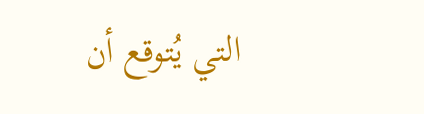التي يُتوقع أن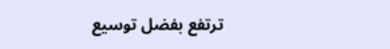ترتفع بفضل توسيع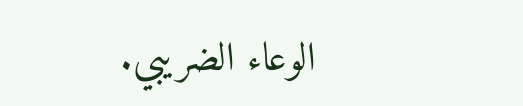الوعاء الضريبي.